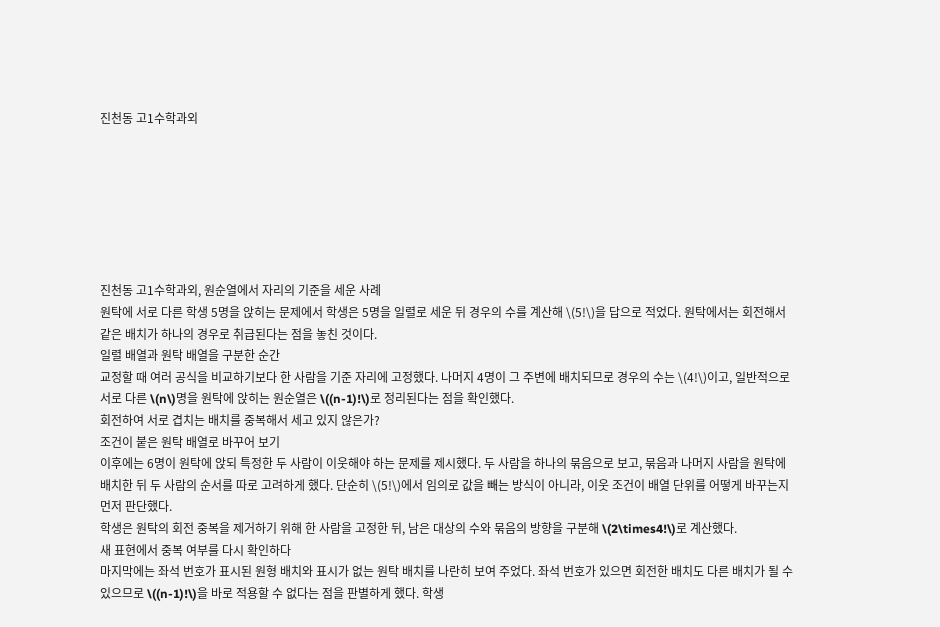진천동 고1수학과외







진천동 고1수학과외, 원순열에서 자리의 기준을 세운 사례
원탁에 서로 다른 학생 5명을 앉히는 문제에서 학생은 5명을 일렬로 세운 뒤 경우의 수를 계산해 \(5!\)을 답으로 적었다. 원탁에서는 회전해서 같은 배치가 하나의 경우로 취급된다는 점을 놓친 것이다.
일렬 배열과 원탁 배열을 구분한 순간
교정할 때 여러 공식을 비교하기보다 한 사람을 기준 자리에 고정했다. 나머지 4명이 그 주변에 배치되므로 경우의 수는 \(4!\)이고, 일반적으로 서로 다른 \(n\)명을 원탁에 앉히는 원순열은 \((n-1)!\)로 정리된다는 점을 확인했다.
회전하여 서로 겹치는 배치를 중복해서 세고 있지 않은가?
조건이 붙은 원탁 배열로 바꾸어 보기
이후에는 6명이 원탁에 앉되 특정한 두 사람이 이웃해야 하는 문제를 제시했다. 두 사람을 하나의 묶음으로 보고, 묶음과 나머지 사람을 원탁에 배치한 뒤 두 사람의 순서를 따로 고려하게 했다. 단순히 \(5!\)에서 임의로 값을 빼는 방식이 아니라, 이웃 조건이 배열 단위를 어떻게 바꾸는지 먼저 판단했다.
학생은 원탁의 회전 중복을 제거하기 위해 한 사람을 고정한 뒤, 남은 대상의 수와 묶음의 방향을 구분해 \(2\times4!\)로 계산했다.
새 표현에서 중복 여부를 다시 확인하다
마지막에는 좌석 번호가 표시된 원형 배치와 표시가 없는 원탁 배치를 나란히 보여 주었다. 좌석 번호가 있으면 회전한 배치도 다른 배치가 될 수 있으므로 \((n-1)!\)을 바로 적용할 수 없다는 점을 판별하게 했다. 학생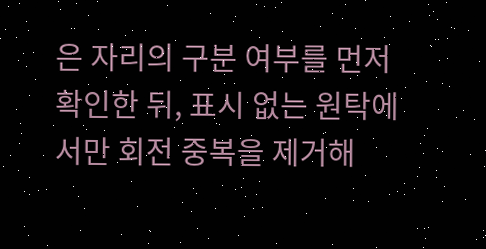은 자리의 구분 여부를 먼저 확인한 뒤, 표시 없는 원탁에서만 회전 중복을 제거해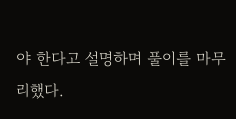야 한다고 설명하며 풀이를 마무리했다.